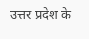उत्तर प्रदेश के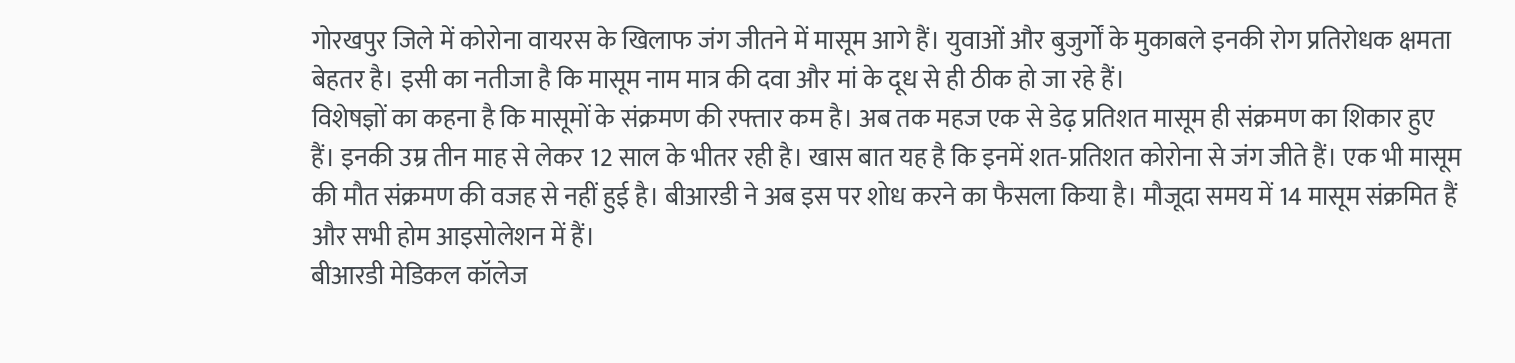गोरखपुर जिले में कोरोना वायरस के खिलाफ जंग जीतने में मासूम आगे हैं। युवाओं और बुजुर्गों के मुकाबले इनकी रोग प्रतिरोधक क्षमता बेहतर है। इसी का नतीजा है कि मासूम नाम मात्र की दवा और मां के दूध से ही ठीक हो जा रहे हैं।
विशेषज्ञों का कहना है कि मासूमों के संक्रमण की रफ्तार कम है। अब तक महज एक से डेढ़ प्रतिशत मासूम ही संक्रमण का शिकार हुए हैं। इनकी उम्र तीन माह से लेकर 12 साल के भीतर रही है। खास बात यह है कि इनमें शत-प्रतिशत कोरोना से जंग जीते हैं। एक भी मासूम की मौत संक्रमण की वजह से नहीं हुई है। बीआरडी ने अब इस पर शोध करने का फैसला किया है। मौजूदा समय में 14 मासूम संक्रमित हैं और सभी होम आइसोलेशन में हैं।
बीआरडी मेडिकल कॉलेज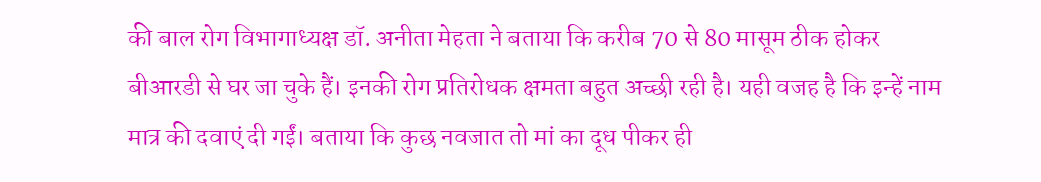की बाल रोग विभागाध्यक्ष डॉ. अनीता मेहता ने बताया कि करीब 70 से 80 मासूम ठीक होकर बीआरडी से घर जा चुके हैं। इनकी रोग प्रतिरोधक क्षमता बहुत अच्छी रही है। यही वजह है कि इन्हें नाम मात्र की दवाएं दी गईं। बताया कि कुछ नवजात तो मां का दूध पीकर ही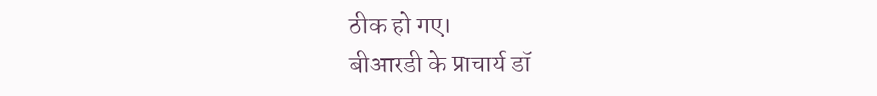ठीक हो गए।
बीआरडी के प्राचार्य डॉ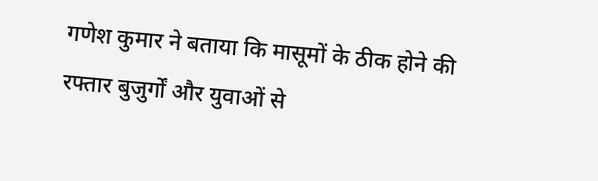गणेश कुमार ने बताया कि मासूमों के ठीक होने की रफ्तार बुजुर्गों और युवाओं से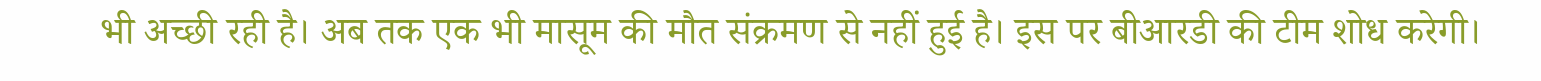भी अच्छी रही है। अब तक एक भी मासूम की मौत संक्रमण से नहीं हुई है। इस पर बीआरडी की टीम शोध करेगी।